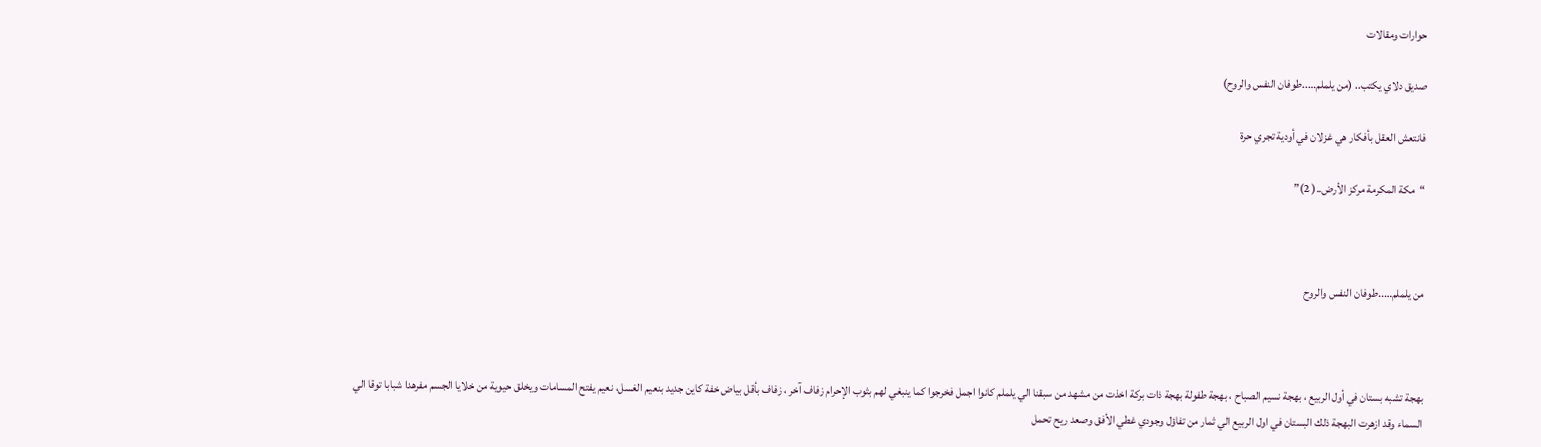حوارات ومقالات

صديق دلاي يكتب.. (من يلملم…..طوفان النفس والروح)

فانتعش العقل بأفكار هي غزلان في أودية تجري حرة

“مكة المكرمة مركز الأرض..( 2)”



من يلملم…..طوفان النفس والروح



بهجة تشبه بستان في أول الربيع ، بهجة نسيم الصباح ، بهجة طفولة بهجة ذات بركة اخذت من مشهد من سبقنا الي يلملم كانوا اجمل فخرجوا كما ينبغي لهم بثوب الإحرام زفاف آخر ، زفاف بأقل بياض خفة كاين جديد بنعيم الغسل، نعيم يفتح المسامات ويخلق حيوية من خلايا الجسم مفرهدا شبابا توقا الي السماء وقد ازهرت البهجة ذلك البستان في اول الربيع الي ثمار من تفاؤل وجودي غطي الأفق وصعد ريح تحمل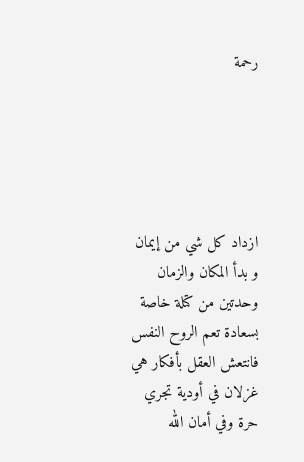رحمة





ازداد كل شي من إيمان و بدأ المكان والزمان وحدتين من كتلة خاصة بسعادة تعم الروح النفس فانتعش العقل بأفكار هي غزلان في أودية تجري حرة وفي أمان الله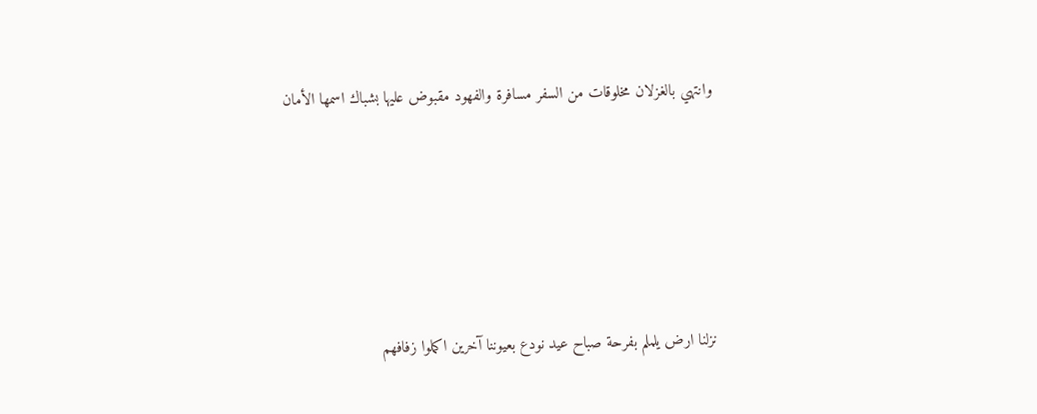وانتهي بالغزلان مخلوقات من السفر مسافرة والفهود مقبوض عليها بشباك اسمها الأمان





نزلنا ارض يلملم بفرحة صباح عيد نودع بعيوننا آخرين اكملوا زفافهم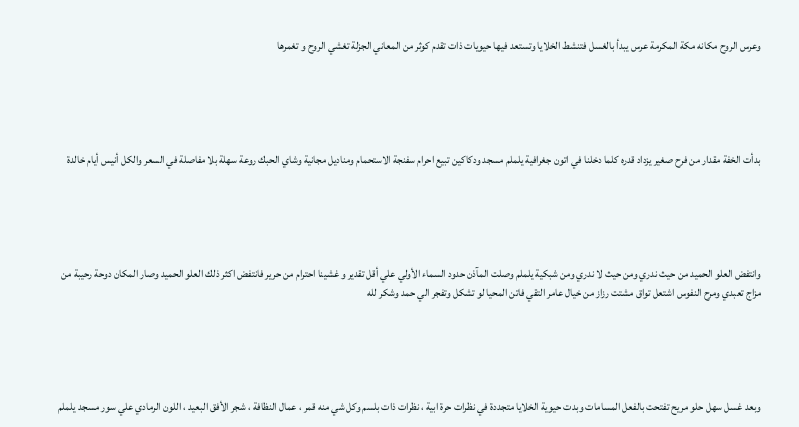وعرس الروح مكانه مكة المكرمة عرس يبدأ بالغسل فتنشط الخلايا وتستعد فيها حيويات ذات تقدم كوثر من المعاني الجزلة تغشي الروح و تغمرها





بدأت الخفة مقدار من فرح صغير يزداد قدره كلما دخلنا في اتون جغرافية يلملم مسجد ودكاكين تبيع احرام سفنجة الاستحمام ومناديل مجانية وشاي الحبك روعة سهلة بلا مفاصلة في السعر والكل أنيس أيام خالدة





وانتفض العلو الحميد من حيث ندري ومن حيث لا ندري ومن شبكية يلملم وصلت المآذن حدود السماء الأولي علي أقل تقدير و غشينا احترام من حرير فانتفض اكثر ذلك العلو الحميد وصار المكان دوحة رحيبة من مزاج تعبدي ومرح النفوس اشتعل تواق مشتت رزاز من خيال عامر التقي فاتن المحيا لو تشكل وتفجر الي حمد وشكر لله





وبعد غسل سهل حلو مريح تفتحت بالفعل المسامات وبدت حيوية الخلايا متجددة في نظرات حرة ابية ، نظرات ذات بلسم وكل شي منه قمر ، عمال النظافة ، شجر الأفق البعيد ، اللون الرمادي علي سور مسجد يلملم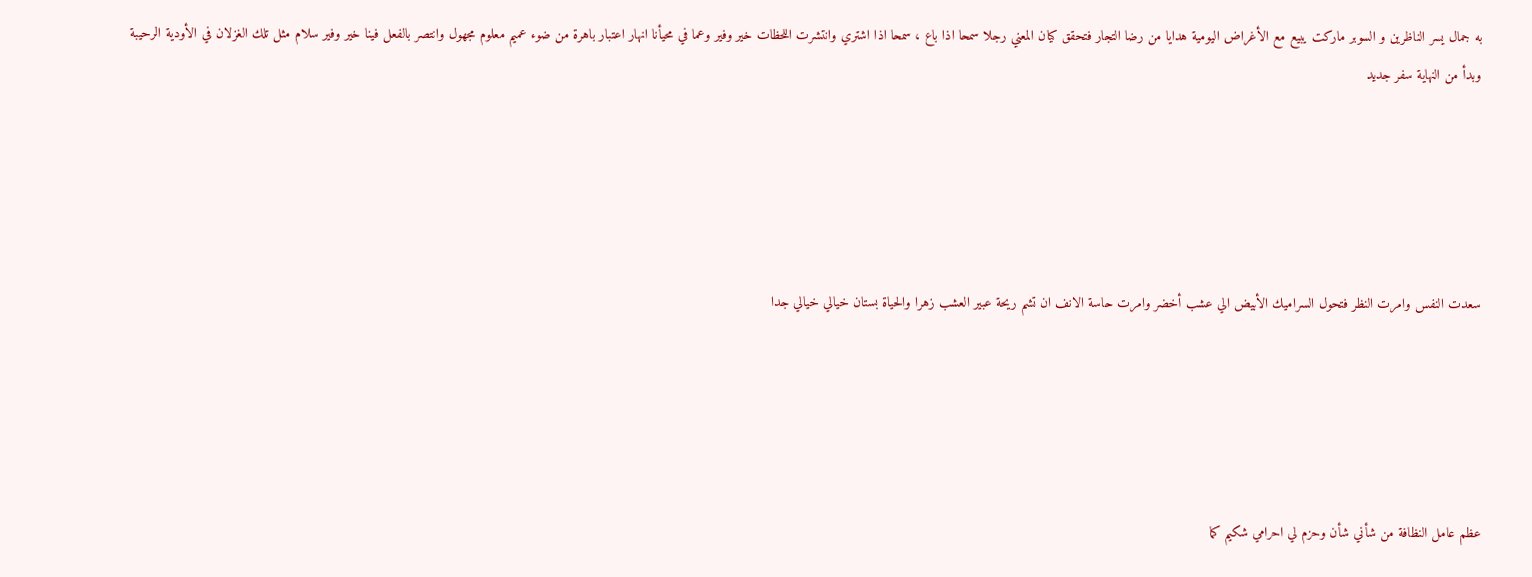به جمال يسر الناظرين و السوبر ماركت يبيع مع الأغراض اليومية هدايا من رضا التجار فتحقق كيان المعني رجلا سمحا اذا باع ، سمحا اذا اشتري وانتشرت اللحظات خير وفير وعما في محيأنا انهار اعتبار باهرة من ضوء عميم معلوم مجهول وانتصر بالفعل فينا خير وفير سلام مثل تلك الغزلان في الأودية الرحيبة وبدأ من النهاية سفر جديد





سعدت النفس وامرت النظر فتحول السراميك الأبيض الي عشب أخضر وامرت حاسة الانف ان تشم ريحة عبير العشب زهرا والحياة بستان خيالي خيالي جدا





عظم عامل النظافة من شأني شأن وحزم لي احرامي شكيم كما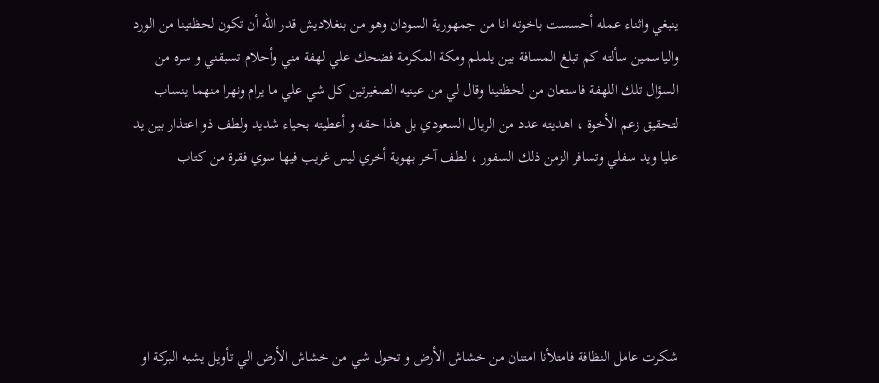ينبغي واثناء عمله أحسست باخوته انا من جمهورية السودان وهو من بنغلاديش قدر الله أن تكون لحظتينا من الورد والياسمين سألته كم تبلغ المسافة بين يلملم ومكة المكرمة فضحك علي لهفة مني وأحلام تسبقني و سره من السؤال تلك اللهفة فاستعان من لحظتينا وقال لي من عينيه الصغيرتين كل شي علي ما يرام ونهرا منهما ينساب لتحقيق زعم الأخوة ، اهديته عدد من الريال السعودي بل هذا حقه و أعطيته بحياء شديد ولطف ذو اعتذار بين يد عليا ويد سفلي وتسافر الزمن ذلك السفور ، لطف آخر بهوية أخري ليس غريب فيها سوي فقرة من كتاب





شكرت عامل النظافة فامتلأنا امتنان من خشاش الأرض و تحول شي من خشاش الأرض الي تأويل يشبه البركة او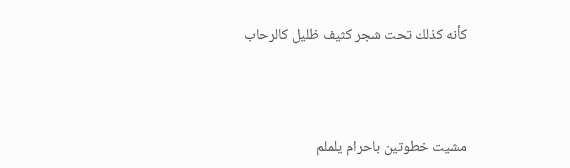كأنه كذلك تحت شجر كثيف ظليل كالرحاب



مشيت خطوتين باحرام يلملم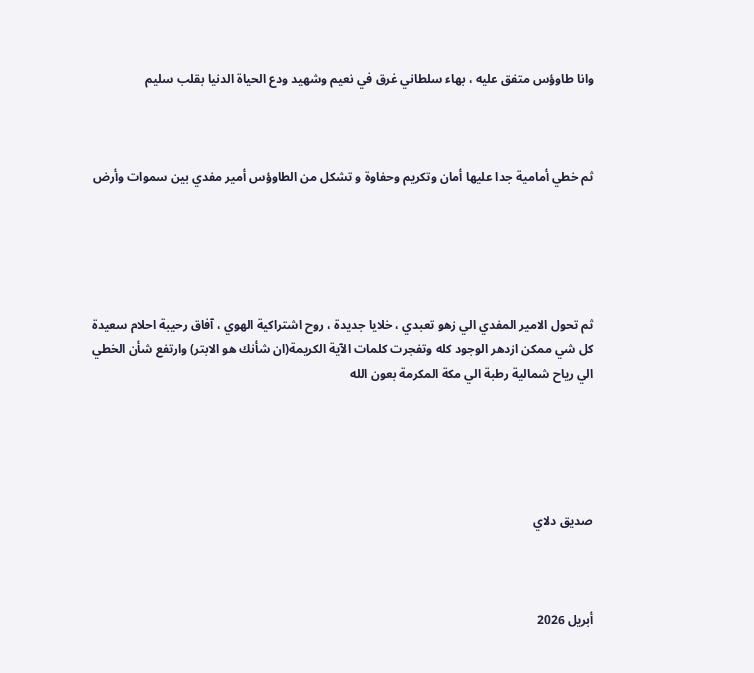وانا طاوؤس متفق عليه ، بهاء سلطاني غرق في نعيم وشهيد ودع الحياة الدنيا بقلب سليم



ثم خطي أمامية جدا عليها أمان وتكريم وحفاوة و تشكل من الطاوؤس أمير مفدي بين سموات وأرض





ثم تحول الامير المفدي الي زهو تعبدي ، خلايا جديدة ، روح اشتراكية الهوي ، آفاق رحيبة احلام سعيدة كل شي ممكن ازدهر الوجود كله وتفجرت كلمات الآية الكريمة(ان شأنك هو الابتر) وارتفع شأن الخطي الي رياح شمالية رطبة الي مكة المكرمة بعون الله





صديق دلاي



أبريل 2026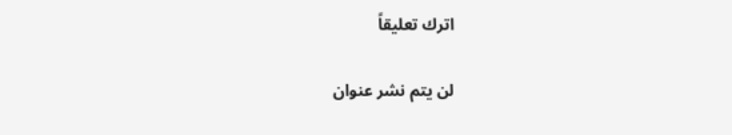اترك تعليقاً

لن يتم نشر عنوان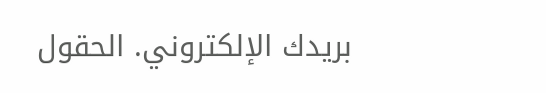بريدك الإلكتروني. الحقول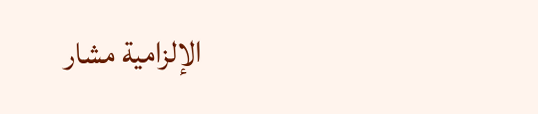الإلزامية مشار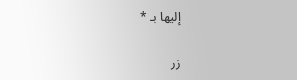إليها بـ *

زر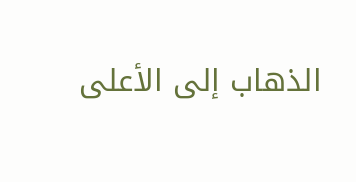الذهاب إلى الأعلى